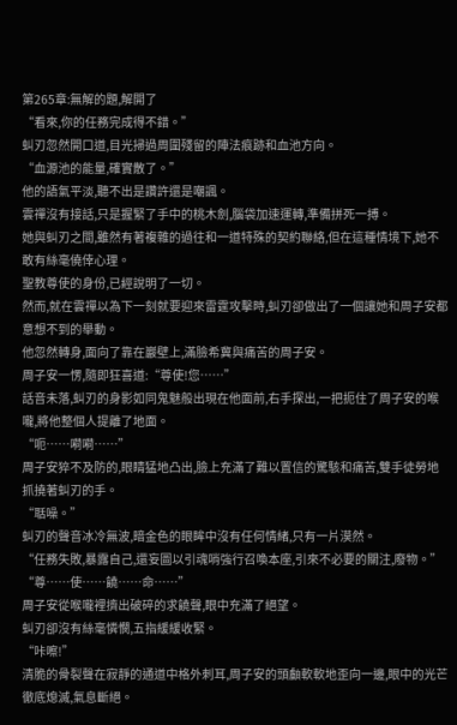第265章:無解的題,解開了
“看來,你的任務完成得不錯。”
虯刃忽然開口道,目光掃過周圍殘留的陣法痕跡和血池方向。
“血源池的能量,確實散了。”
他的語氣平淡,聽不出是讚許還是嘲諷。
雲禪沒有接話,只是握緊了手中的桃木劍,腦袋加速運轉,準備拼死一搏。
她與虯刃之間,雖然有著複雜的過往和一道特殊的契約聯絡,但在這種情境下,她不敢有絲毫僥倖心理。
聖教尊使的身份,已經說明了一切。
然而,就在雲禪以為下一刻就要迎來雷霆攻擊時,虯刃卻做出了一個讓她和周子安都意想不到的舉動。
他忽然轉身,面向了靠在巖壁上,滿臉希冀與痛苦的周子安。
周子安一愣,隨即狂喜道:“尊使!您……”
話音未落,虯刃的身影如同鬼魅般出現在他面前,右手探出,一把扼住了周子安的喉嚨,將他整個人提離了地面。
“呃……嗬嗬……”
周子安猝不及防的,眼睛猛地凸出,臉上充滿了難以置信的驚駭和痛苦,雙手徒勞地抓撓著虯刃的手。
“聒噪。”
虯刃的聲音冰冷無波,暗金色的眼眸中沒有任何情緒,只有一片漠然。
“任務失敗,暴露自己,還妄圖以引魂哨強行召喚本座,引來不必要的關注,廢物。”
“尊……使……饒……命……”
周子安從喉嚨裡擠出破碎的求饒聲,眼中充滿了絕望。
虯刃卻沒有絲毫憐憫,五指緩緩收緊。
“咔嚓!”
清脆的骨裂聲在寂靜的通道中格外刺耳,周子安的頭顱軟軟地歪向一邊,眼中的光芒徹底熄滅,氣息斷絕。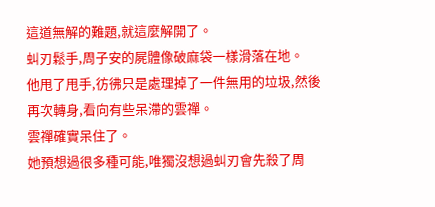這道無解的難題,就這麼解開了。
虯刃鬆手,周子安的屍體像破麻袋一樣滑落在地。
他甩了甩手,彷彿只是處理掉了一件無用的垃圾,然後再次轉身,看向有些呆滯的雲禪。
雲禪確實呆住了。
她預想過很多種可能,唯獨沒想過虯刃會先殺了周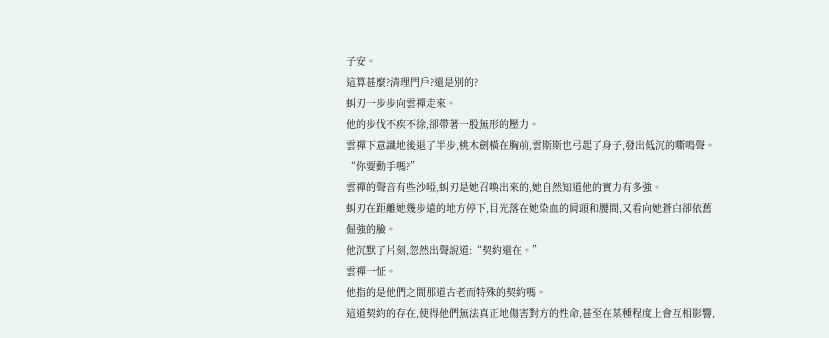子安。
這算甚麼?清理門戶?還是別的?
虯刃一步步向雲禪走來。
他的步伐不疾不徐,卻帶著一股無形的壓力。
雲禪下意識地後退了半步,桃木劍橫在胸前,雲斯斯也弓起了身子,發出低沉的嘶鳴聲。
“你要動手嗎?”
雲禪的聲音有些沙啞,虯刃是她召喚出來的,她自然知道他的實力有多強。
虯刃在距離她幾步遠的地方停下,目光落在她染血的肩頭和腰間,又看向她蒼白卻依舊倔強的臉。
他沉默了片刻,忽然出聲說道:“契約還在。”
雲禪一怔。
他指的是他們之間那道古老而特殊的契約嗎。
這道契約的存在,使得他們無法真正地傷害對方的性命,甚至在某種程度上會互相影響,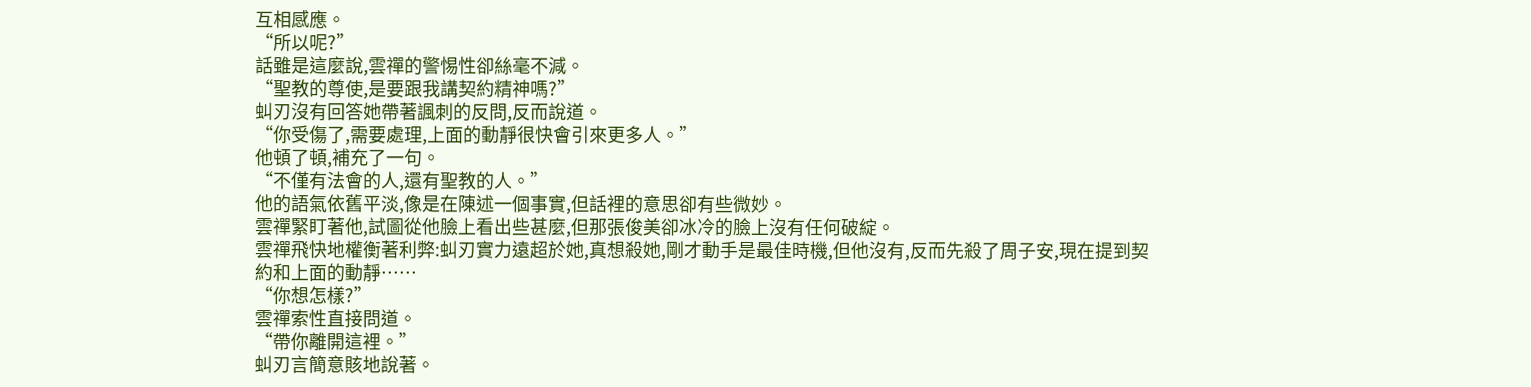互相感應。
“所以呢?”
話雖是這麼說,雲禪的警惕性卻絲毫不減。
“聖教的尊使,是要跟我講契約精神嗎?”
虯刃沒有回答她帶著諷刺的反問,反而說道。
“你受傷了,需要處理,上面的動靜很快會引來更多人。”
他頓了頓,補充了一句。
“不僅有法會的人,還有聖教的人。”
他的語氣依舊平淡,像是在陳述一個事實,但話裡的意思卻有些微妙。
雲禪緊盯著他,試圖從他臉上看出些甚麼,但那張俊美卻冰冷的臉上沒有任何破綻。
雲禪飛快地權衡著利弊:虯刃實力遠超於她,真想殺她,剛才動手是最佳時機,但他沒有,反而先殺了周子安,現在提到契約和上面的動靜……
“你想怎樣?”
雲禪索性直接問道。
“帶你離開這裡。”
虯刃言簡意賅地說著。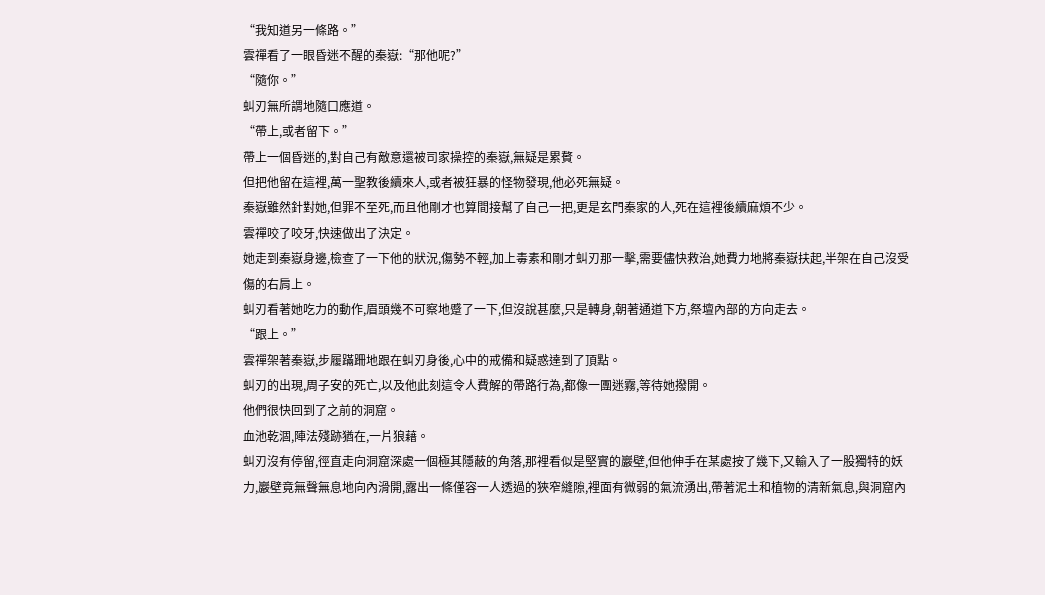“我知道另一條路。”
雲禪看了一眼昏迷不醒的秦嶽:“那他呢?”
“隨你。”
虯刃無所謂地隨口應道。
“帶上,或者留下。”
帶上一個昏迷的,對自己有敵意還被司家操控的秦嶽,無疑是累贅。
但把他留在這裡,萬一聖教後續來人,或者被狂暴的怪物發現,他必死無疑。
秦嶽雖然針對她,但罪不至死,而且他剛才也算間接幫了自己一把,更是玄門秦家的人,死在這裡後續麻煩不少。
雲禪咬了咬牙,快速做出了決定。
她走到秦嶽身邊,檢查了一下他的狀況,傷勢不輕,加上毒素和剛才虯刃那一擊,需要儘快救治,她費力地將秦嶽扶起,半架在自己沒受傷的右肩上。
虯刃看著她吃力的動作,眉頭幾不可察地蹙了一下,但沒說甚麼,只是轉身,朝著通道下方,祭壇內部的方向走去。
“跟上。”
雲禪架著秦嶽,步履蹣跚地跟在虯刃身後,心中的戒備和疑惑達到了頂點。
虯刃的出現,周子安的死亡,以及他此刻這令人費解的帶路行為,都像一團迷霧,等待她撥開。
他們很快回到了之前的洞窟。
血池乾涸,陣法殘跡猶在,一片狼藉。
虯刃沒有停留,徑直走向洞窟深處一個極其隱蔽的角落,那裡看似是堅實的巖壁,但他伸手在某處按了幾下,又輸入了一股獨特的妖力,巖壁竟無聲無息地向內滑開,露出一條僅容一人透過的狹窄縫隙,裡面有微弱的氣流湧出,帶著泥土和植物的清新氣息,與洞窟內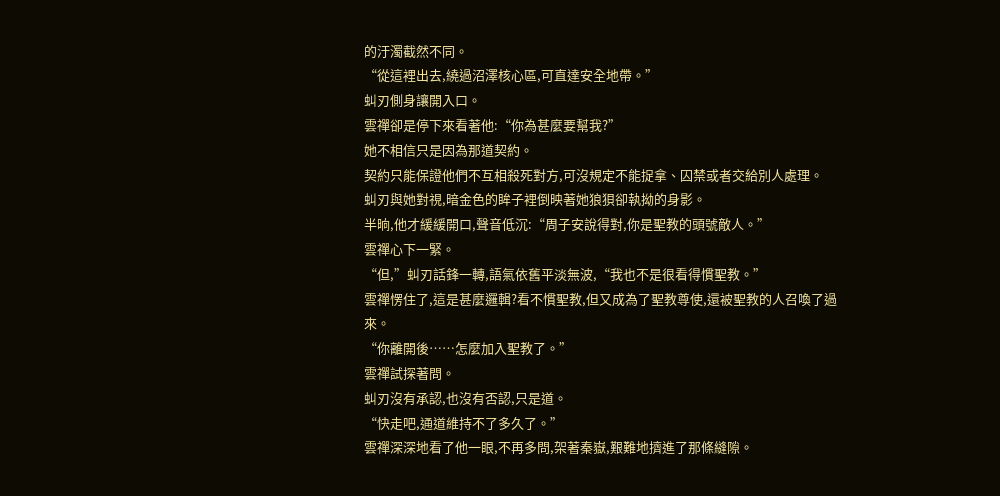的汙濁截然不同。
“從這裡出去,繞過沼澤核心區,可直達安全地帶。”
虯刃側身讓開入口。
雲禪卻是停下來看著他:“你為甚麼要幫我?”
她不相信只是因為那道契約。
契約只能保證他們不互相殺死對方,可沒規定不能捉拿、囚禁或者交給別人處理。
虯刃與她對視,暗金色的眸子裡倒映著她狼狽卻執拗的身影。
半晌,他才緩緩開口,聲音低沉:“周子安說得對,你是聖教的頭號敵人。”
雲禪心下一緊。
“但,”虯刃話鋒一轉,語氣依舊平淡無波,“我也不是很看得慣聖教。”
雲禪愣住了,這是甚麼邏輯?看不慣聖教,但又成為了聖教尊使,還被聖教的人召喚了過來。
“你離開後……怎麼加入聖教了。”
雲禪試探著問。
虯刃沒有承認,也沒有否認,只是道。
“快走吧,通道維持不了多久了。”
雲禪深深地看了他一眼,不再多問,架著秦嶽,艱難地擠進了那條縫隙。